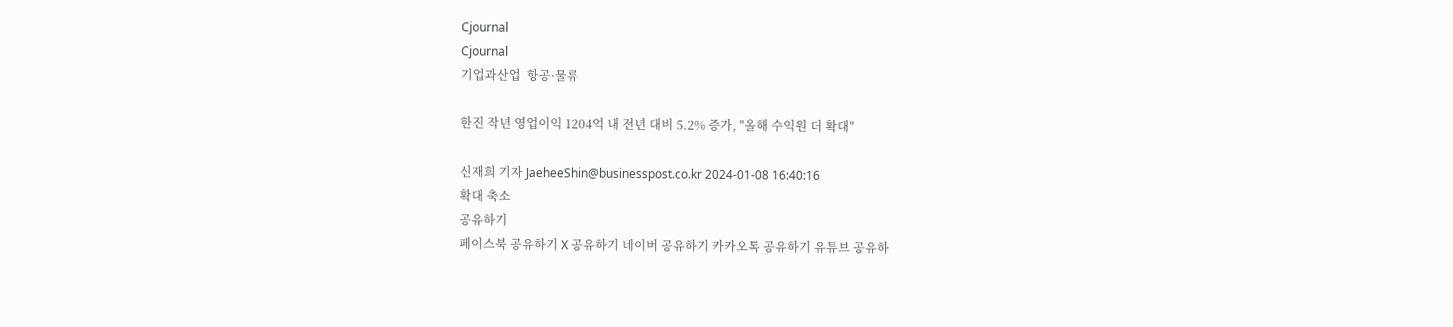Cjournal
Cjournal
기업과산업  항공·물류

한진 작년 영업이익 1204억 내 전년 대비 5.2% 증가, "올해 수익원 더 확대"

신재희 기자 JaeheeShin@businesspost.co.kr 2024-01-08 16:40:16
확대 축소
공유하기
페이스북 공유하기 X 공유하기 네이버 공유하기 카카오톡 공유하기 유튜브 공유하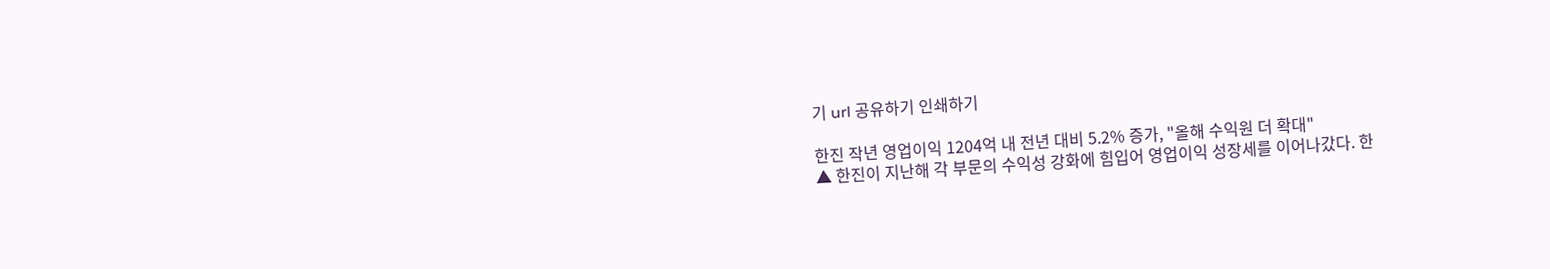기 url 공유하기 인쇄하기

한진 작년 영업이익 1204억 내 전년 대비 5.2% 증가, "올해 수익원 더 확대"
▲ 한진이 지난해 각 부문의 수익성 강화에 힘입어 영업이익 성장세를 이어나갔다. 한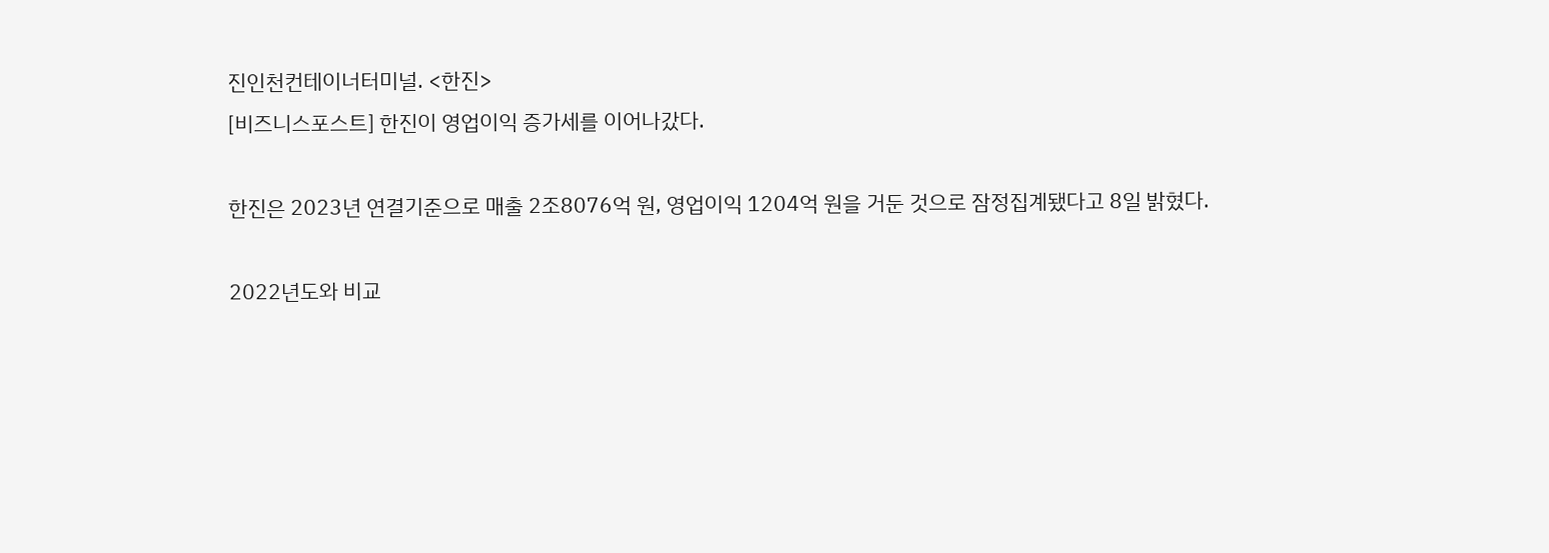진인천컨테이너터미널. <한진>
[비즈니스포스트] 한진이 영업이익 증가세를 이어나갔다.

한진은 2023년 연결기준으로 매출 2조8076억 원, 영업이익 1204억 원을 거둔 것으로 잠정집계됐다고 8일 밝혔다.

2022년도와 비교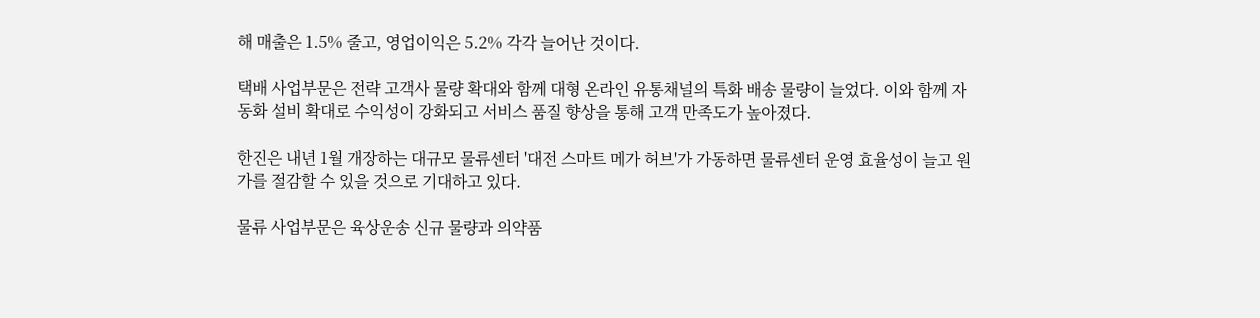해 매출은 1.5% 줄고, 영업이익은 5.2% 각각 늘어난 것이다.

택배 사업부문은 전략 고객사 물량 확대와 함께 대형 온라인 유통채널의 특화 배송 물량이 늘었다. 이와 함께 자동화 설비 확대로 수익성이 강화되고 서비스 품질 향상을 통해 고객 만족도가 높아졌다.

한진은 내년 1월 개장하는 대규모 물류센터 '대전 스마트 메가 허브'가 가동하면 물류센터 운영 효율성이 늘고 원가를 절감할 수 있을 것으로 기대하고 있다.

물류 사업부문은 육상운송 신규 물량과 의약품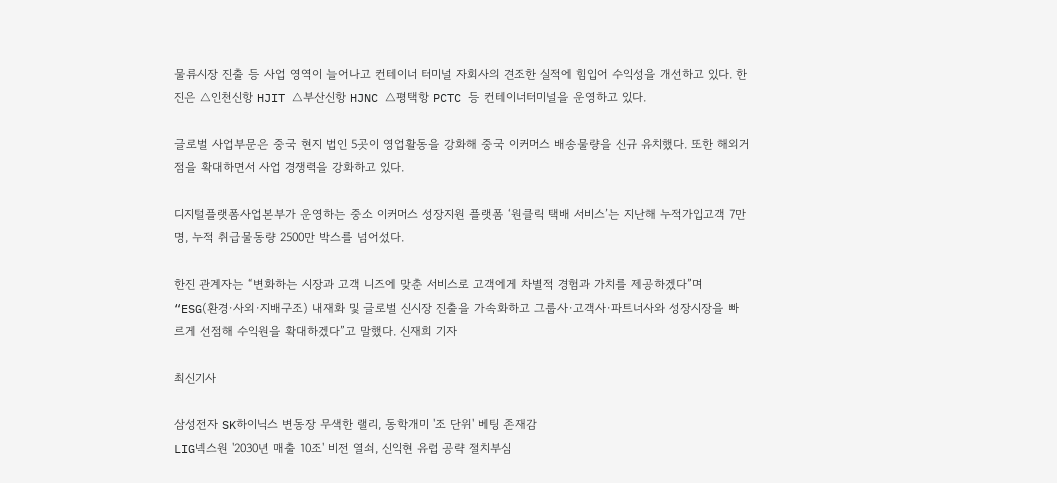물류시장 진출 등 사업 영역이 늘어나고 컨테이너 터미널 자회사의 견조한 실적에 힘입어 수익성을 개선하고 있다. 한진은 △인천신항 HJIT △부산신항 HJNC △평택항 PCTC 등 컨테이너터미널을 운영하고 있다.

글로벌 사업부문은 중국 현지 법인 5곳이 영업활동을 강화해 중국 이커머스 배송물량을 신규 유치했다. 또한 해외거점을 확대하면서 사업 경쟁력을 강화하고 있다.

디지털플랫폼사업본부가 운영하는 중소 이커머스 성장지원 플랫폼 ‘원클릭 택배 서비스’는 지난해 누적가입고객 7만 명, 누적 취급물동량 2500만 박스를 넘어섰다.

한진 관계자는 “변화하는 시장과 고객 니즈에 맞춘 서비스로 고객에게 차별적 경험과 가치를 제공하겠다”며 “ESG(환경·사외·지배구조) 내재화 및 글로벌 신시장 진출을 가속화하고 그룹사·고객사·파트너사와 성장시장을 빠르게 선점해 수익원을 확대하겠다”고 말했다. 신재희 기자

최신기사

삼성전자 SK하이닉스 변동장 무색한 랠리, 동학개미 '조 단위' 베팅 존재감
LIG넥스원 '2030년 매출 10조' 비전 열쇠, 신익현 유럽 공략 절치부심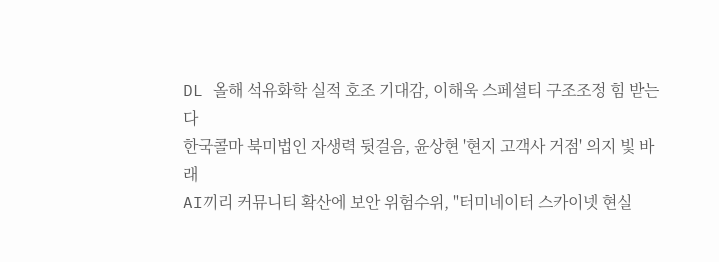DL 올해 석유화학 실적 호조 기대감, 이해욱 스페셜티 구조조정 힘 받는다
한국콜마 북미법인 자생력 뒷걸음, 윤상현 '현지 고객사 거점' 의지 빛 바래
AI끼리 커뮤니티 확산에 보안 위험수위, "터미네이터 스카이넷 현실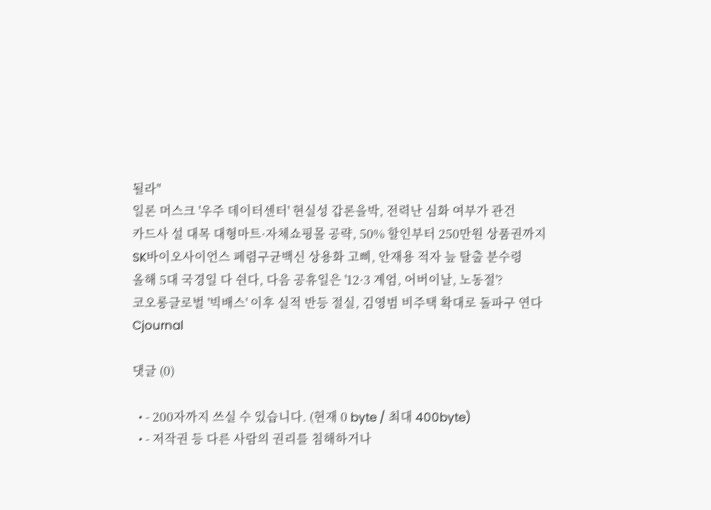될라"
일론 머스크 '우주 데이터센터' 현실성 갑론을박, 전력난 심화 여부가 관건
카드사 설 대목 대형마트·자체쇼핑몰 공략, 50% 할인부터 250만원 상품권까지
SK바이오사이언스 페렴구균백신 상용화 고삐, 안재용 적자 늪 탈출 분수령
올해 5대 국경일 다 쉰다, 다음 공휴일은 '12·3 계엄, 어버이날, 노동절'?
코오롱글로벌 '빅배스' 이후 실적 반등 절실, 김영범 비주택 확대로 돌파구 연다
Cjournal

댓글 (0)

  • - 200자까지 쓰실 수 있습니다. (현재 0 byte / 최대 400byte)
  • - 저작권 등 다른 사람의 권리를 침해하거나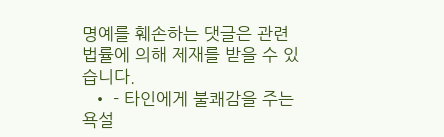명예를 훼손하는 댓글은 관련 법률에 의해 제재를 받을 수 있습니다.
  • - 타인에게 불쾌감을 주는 욕설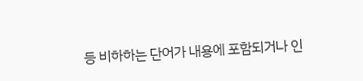등 비하하는 단어가 내용에 포함되거나 인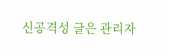신공격성 글은 관리자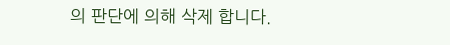의 판단에 의해 삭제 합니다.